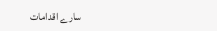سارے اقدامات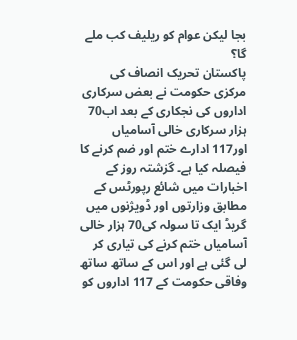بجا لیکن عوام کو ریلیف کب ملے گا؟
پاکستان تحریک انصاف کی مرکزی حکومت نے بعض سرکاری اداروں کی نجکاری کے بعد اب70 ہزار سرکاری خالی آسامیاں اور117 ادارے ختم اور ضم کرنے کا فیصلہ کیا ہے۔ گزشتہ روز کے اخبارات میں شائع رپورٹس کے مطابق وزارتوں اور ڈویژنوں میں گریڈ ایک تا سولہ کی70 ہزار خالی آسامیاں ختم کرنے کی تیاری کر لی گئی ہے اور اس کے ساتھ ساتھ وفاقی حکومت کے 117 اداروں کو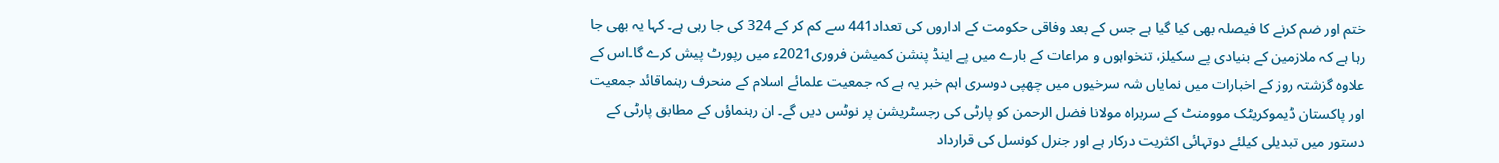ختم اور ضم کرنے کا فیصلہ بھی کیا گیا ہے جس کے بعد وفاقی حکومت کے اداروں کی تعداد441 سے کم کر کے 324 کی جا رہی ہے۔ کہا یہ بھی جا رہا ہے کہ ملازمین کے بنیادی پے سکیلز، تنخواہوں و مراعات کے بارے میں پے اینڈ پنشن کمیشن فروری2021ء میں رپورٹ پیش کرے گا۔اس کے علاوہ گزشتہ روز کے اخبارات میں نمایاں شہ سرخیوں میں چھپی دوسری اہم خبر یہ ہے کہ جمعیت علمائے اسلام کے منحرف رہنماقائد جمعیت اور پاکستان ڈیموکریٹک موومنٹ کے سربراہ مولانا فضل الرحمن کو پارٹی کی رجسٹریشن پر نوٹس دیں گے۔ ان رہنماؤں کے مطابق پارٹی کے دستور میں تبدیلی کیلئے دوتہائی اکثریت درکار ہے اور جنرل کونسل کی قرارداد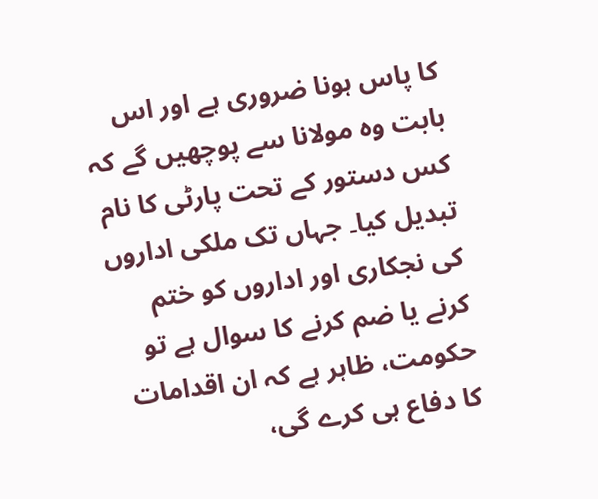کا پاس ہونا ضروری ہے اور اس بابت وہ مولانا سے پوچھیں گے کہ کس دستور کے تحت پارٹی کا نام تبدیل کیا۔ جہاں تک ملکی اداروں کی نجکاری اور اداروں کو ختم کرنے یا ضم کرنے کا سوال ہے تو حکومت، ظاہر ہے کہ ان اقدامات کا دفاع ہی کرے گی،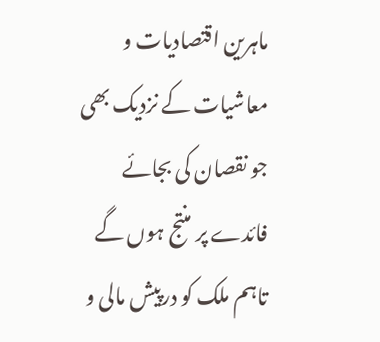ماہرین اقتصادیات و معاشیات کے نزدیک بھی جو نقصان کی بجائے فائدے پر منتج ہوں گے تاہم ملک کو درپیش مالی و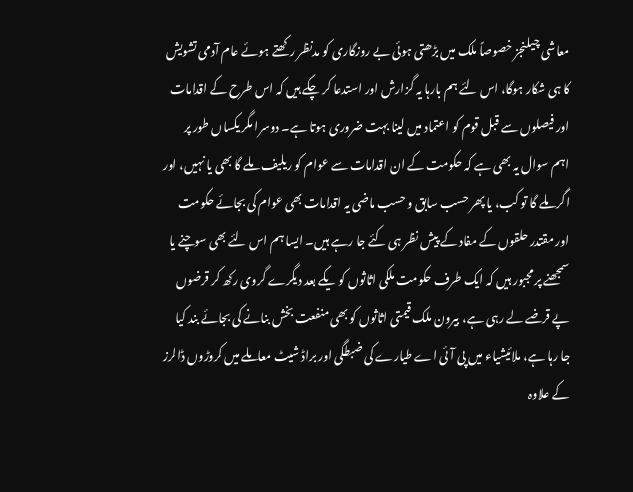معاشی چیلنجز خصوصاً ملک میں بڑھتی ہوئی بے روزگاری کو مدنظر رکھتے ہوئے عام آدمی تشویش کا ہی شکار ہوگا، اس لئے ہم بارہا یہ گزارش اور استدعا کر چکے ہیں کہ اس طرح کے اقدامات اور فیصلوں سے قبل قوم کو اعتماد میں لینا بہت ضروری ہوتا ہے۔ دوسرا مگر یکساں طور پر اہم سوال یہ بھی ہے کہ حکومت کے ان اقدامات سے عوام کو ریلیف ملے گا بھی یا نہیں، اور اگر ملے گا تو کب، یا پھر حسب سابق و حسب ماضی یہ اقدامات بھی عوام کی بجائے حکومت اور مقتدر حلقوں کے مفاد کے پیش نظر ہی کئے جا رہے ہیں۔ ایسا ہم اس لئے بھی سوچنے یا سمجھنے پر مجبور ہیں کہ ایک طرف حکومت ملکی اثاثوں کو یکے بعد دیگرے گروی رکھ کر قرضوں پے قرضے لے رہی ہے، بیرون ملک قیمتی اثاثوں کو بھی منفعت بخش بنانے کی بجائے بند کیا جا رہا ہے، ملائیشیاء میں پی آئی اے طیارے کی ضبطگی اور براڈ شیٹ معاملے میں کروڑوں ڈالرز کے علاوہ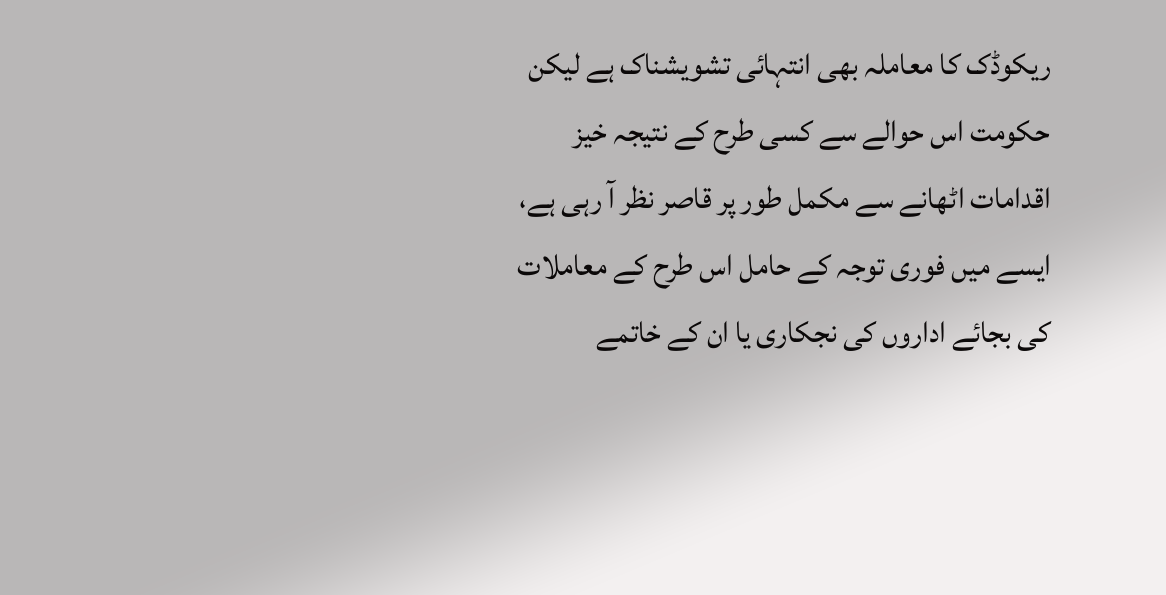ریکوڈک کا معاملہ بھی انتہائی تشویشناک ہے لیکن حکومت اس حوالے سے کسی طرح کے نتیجہ خیز اقدامات اٹھانے سے مکمل طور پر قاصر نظر آ رہی ہے، ایسے میں فوری توجہ کے حامل اس طرح کے معاملات کی بجائے اداروں کی نجکاری یا ان کے خاتمے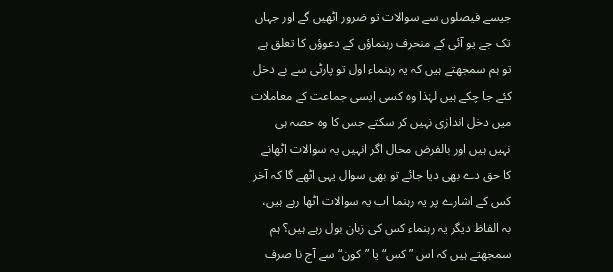جیسے فیصلوں سے سوالات تو ضرور اٹھیں گے اور جہاں تک جے یو آئی کے منحرف رہنماؤں کے دعوؤں کا تعلق ہے تو ہم سمجھتے ہیں کہ یہ رہنماء اول تو پارٹی سے بے دخل کئے جا چکے ہیں لہٰذا وہ کسی ایسی جماعت کے معاملات میں دخل اندازی نہیں کر سکتے جس کا وہ حصہ ہی نہیں ہیں اور بالفرض محال اگر انہیں یہ سوالات اٹھانے کا حق دے بھی دیا جائے تو بھی سوال یہی اٹھے گا کہ آخر کس کے اشارے پر یہ رہنما اب یہ سوالات اٹھا رہے ہیں، بہ الفاظ دیگر یہ رہنماء کس کی زبان بول رہے ہیں؟ ہم سمجھتے ہیں کہ اس ”کس“ یا ”کون“ سے آج نا صرف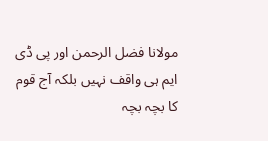مولانا فضل الرحمن اور پی ڈی ایم ہی واقف نہیں بلکہ آج قوم کا بچہ بچہ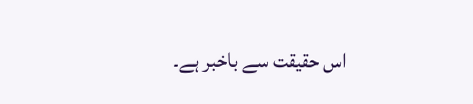اس حقیقت سے باخبر ہے۔